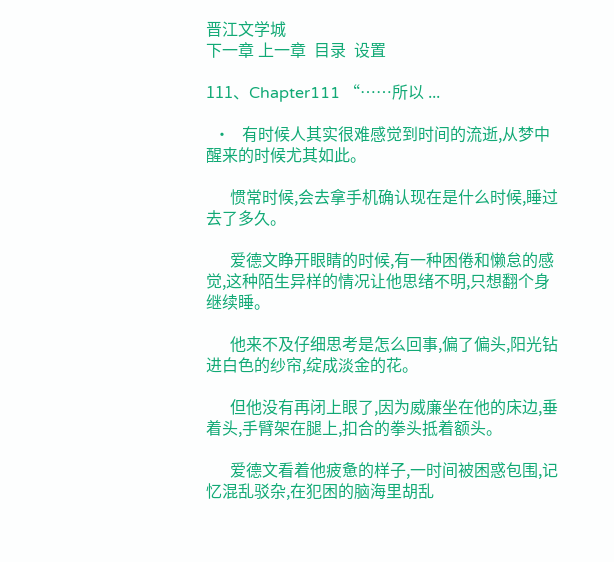晋江文学城
下一章 上一章  目录  设置

111、Chapter111 “……所以 ...

  •   有时候人其实很难感觉到时间的流逝,从梦中醒来的时候尤其如此。

      惯常时候,会去拿手机确认现在是什么时候,睡过去了多久。

      爱德文睁开眼睛的时候,有一种困倦和懒怠的感觉,这种陌生异样的情况让他思绪不明,只想翻个身继续睡。

      他来不及仔细思考是怎么回事,偏了偏头,阳光钻进白色的纱帘,绽成淡金的花。

      但他没有再闭上眼了,因为威廉坐在他的床边,垂着头,手臂架在腿上,扣合的拳头抵着额头。

      爱德文看着他疲惫的样子,一时间被困惑包围,记忆混乱驳杂,在犯困的脑海里胡乱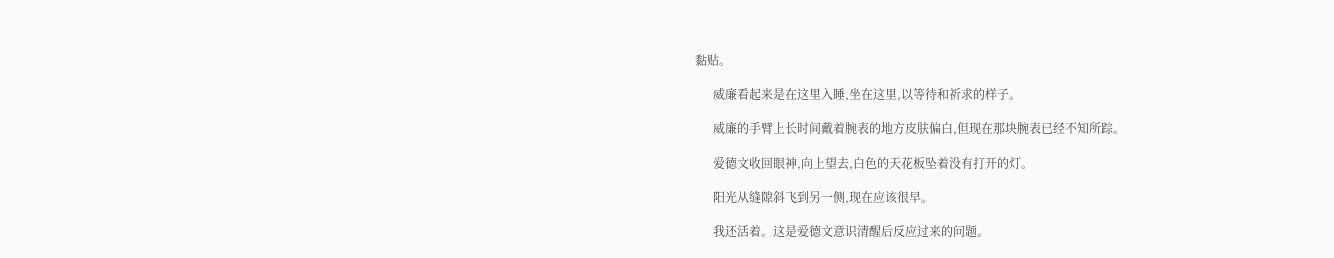黏贴。

      威廉看起来是在这里入睡,坐在这里,以等待和祈求的样子。

      威廉的手臂上长时间戴着腕表的地方皮肤偏白,但现在那块腕表已经不知所踪。

      爱德文收回眼神,向上望去,白色的天花板坠着没有打开的灯。

      阳光从缝隙斜飞到另一侧,现在应该很早。

      我还活着。这是爱德文意识清醒后反应过来的问题。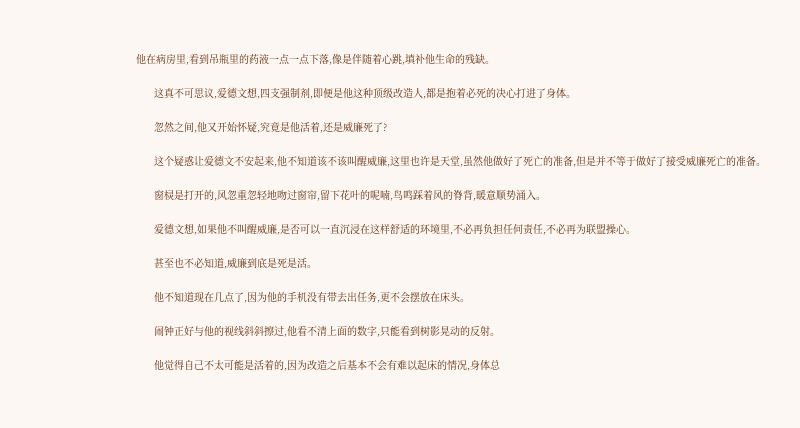他在病房里,看到吊瓶里的药液一点一点下落,像是伴随着心跳,填补他生命的残缺。

      这真不可思议,爱德文想,四支强制剂,即便是他这种顶级改造人,都是抱着必死的决心打进了身体。

      忽然之间,他又开始怀疑,究竟是他活着,还是威廉死了?

      这个疑惑让爱德文不安起来,他不知道该不该叫醒威廉,这里也许是天堂,虽然他做好了死亡的准备,但是并不等于做好了接受威廉死亡的准备。

      窗棂是打开的,风忽重忽轻地吻过窗帘,留下花叶的呢喃,鸟鸣踩着风的脊背,暖意顺势涌入。

      爱德文想,如果他不叫醒威廉,是否可以一直沉浸在这样舒适的环境里,不必再负担任何责任,不必再为联盟操心。

      甚至也不必知道,威廉到底是死是活。

      他不知道现在几点了,因为他的手机没有带去出任务,更不会摆放在床头。

      闹钟正好与他的视线斜斜擦过,他看不清上面的数字,只能看到树影晃动的反射。

      他觉得自己不太可能是活着的,因为改造之后基本不会有难以起床的情况,身体总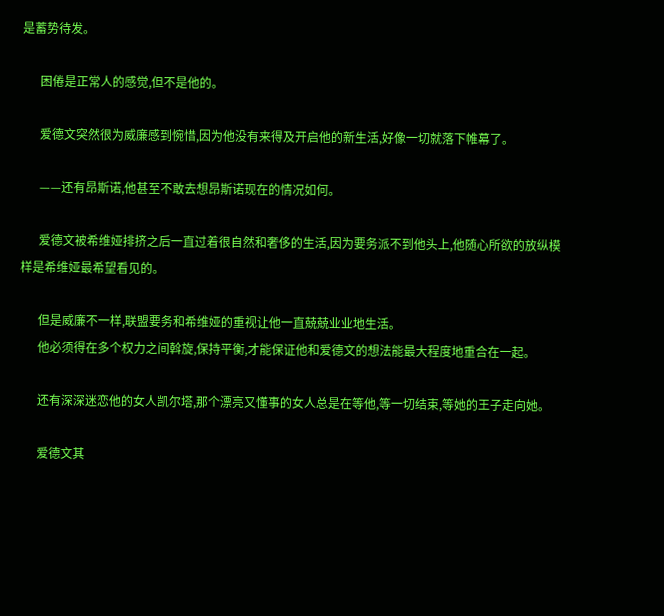是蓄势待发。

      困倦是正常人的感觉,但不是他的。

      爱德文突然很为威廉感到惋惜,因为他没有来得及开启他的新生活,好像一切就落下帷幕了。

      ——还有昂斯诺,他甚至不敢去想昂斯诺现在的情况如何。

      爱德文被希维娅排挤之后一直过着很自然和奢侈的生活,因为要务派不到他头上,他随心所欲的放纵模样是希维娅最希望看见的。

      但是威廉不一样,联盟要务和希维娅的重视让他一直兢兢业业地生活。
      他必须得在多个权力之间斡旋,保持平衡,才能保证他和爱德文的想法能最大程度地重合在一起。

      还有深深迷恋他的女人凯尔塔,那个漂亮又懂事的女人总是在等他,等一切结束,等她的王子走向她。

      爱德文其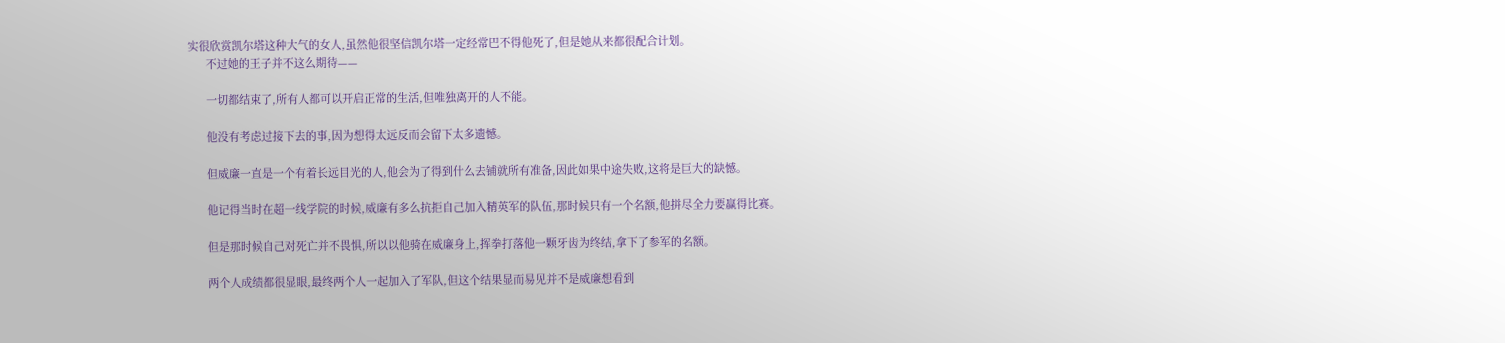实很欣赏凯尔塔这种大气的女人,虽然他很坚信凯尔塔一定经常巴不得他死了,但是她从来都很配合计划。
      不过她的王子并不这么期待——

      一切都结束了,所有人都可以开启正常的生活,但唯独离开的人不能。

      他没有考虑过接下去的事,因为想得太远反而会留下太多遗憾。

      但威廉一直是一个有着长远目光的人,他会为了得到什么去铺就所有准备,因此如果中途失败,这将是巨大的缺憾。

      他记得当时在超一线学院的时候,威廉有多么抗拒自己加入精英军的队伍,那时候只有一个名额,他拼尽全力要赢得比赛。

      但是那时候自己对死亡并不畏惧,所以以他骑在威廉身上,挥拳打落他一颗牙齿为终结,拿下了参军的名额。

      两个人成绩都很显眼,最终两个人一起加入了军队,但这个结果显而易见并不是威廉想看到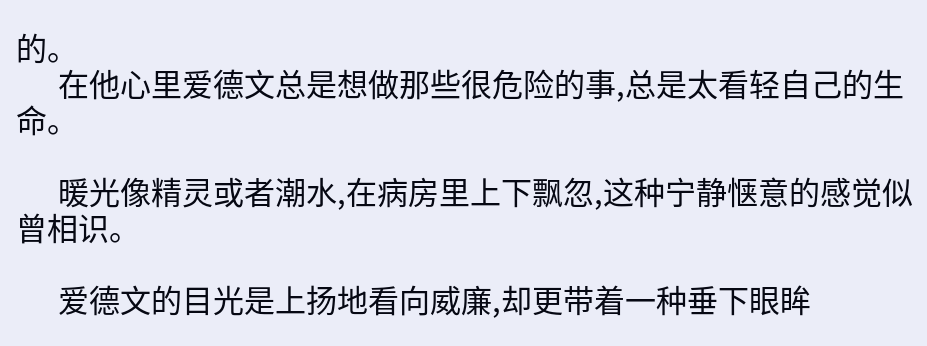的。
      在他心里爱德文总是想做那些很危险的事,总是太看轻自己的生命。

      暖光像精灵或者潮水,在病房里上下飘忽,这种宁静惬意的感觉似曾相识。

      爱德文的目光是上扬地看向威廉,却更带着一种垂下眼眸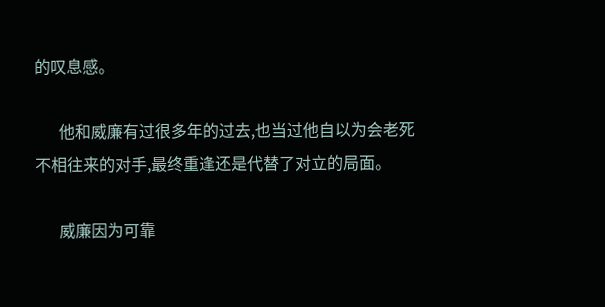的叹息感。

      他和威廉有过很多年的过去,也当过他自以为会老死不相往来的对手,最终重逢还是代替了对立的局面。

      威廉因为可靠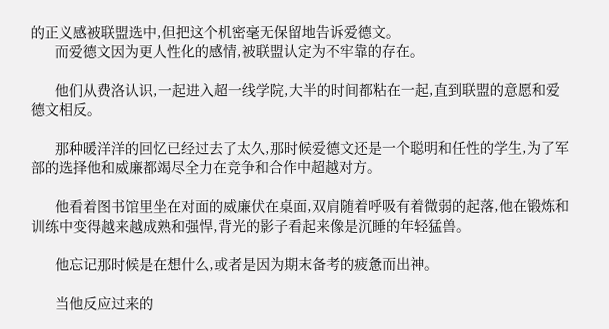的正义感被联盟选中,但把这个机密毫无保留地告诉爱德文。
      而爱德文因为更人性化的感情,被联盟认定为不牢靠的存在。

      他们从费洛认识,一起进入超一线学院,大半的时间都粘在一起,直到联盟的意愿和爱德文相反。

      那种暖洋洋的回忆已经过去了太久,那时候爱德文还是一个聪明和任性的学生,为了军部的选择他和威廉都竭尽全力在竞争和合作中超越对方。

      他看着图书馆里坐在对面的威廉伏在桌面,双肩随着呼吸有着微弱的起落,他在锻炼和训练中变得越来越成熟和强悍,背光的影子看起来像是沉睡的年轻猛兽。

      他忘记那时候是在想什么,或者是因为期末备考的疲惫而出神。

      当他反应过来的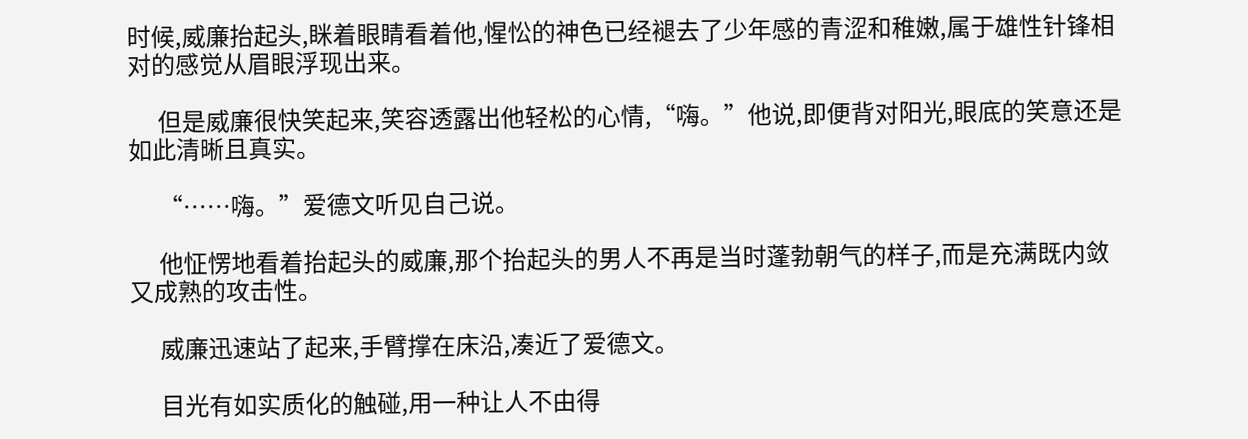时候,威廉抬起头,眯着眼睛看着他,惺忪的神色已经褪去了少年感的青涩和稚嫩,属于雄性针锋相对的感觉从眉眼浮现出来。

      但是威廉很快笑起来,笑容透露出他轻松的心情,“嗨。”他说,即便背对阳光,眼底的笑意还是如此清晰且真实。

      “……嗨。”爱德文听见自己说。

      他怔愣地看着抬起头的威廉,那个抬起头的男人不再是当时蓬勃朝气的样子,而是充满既内敛又成熟的攻击性。

      威廉迅速站了起来,手臂撑在床沿,凑近了爱德文。

      目光有如实质化的触碰,用一种让人不由得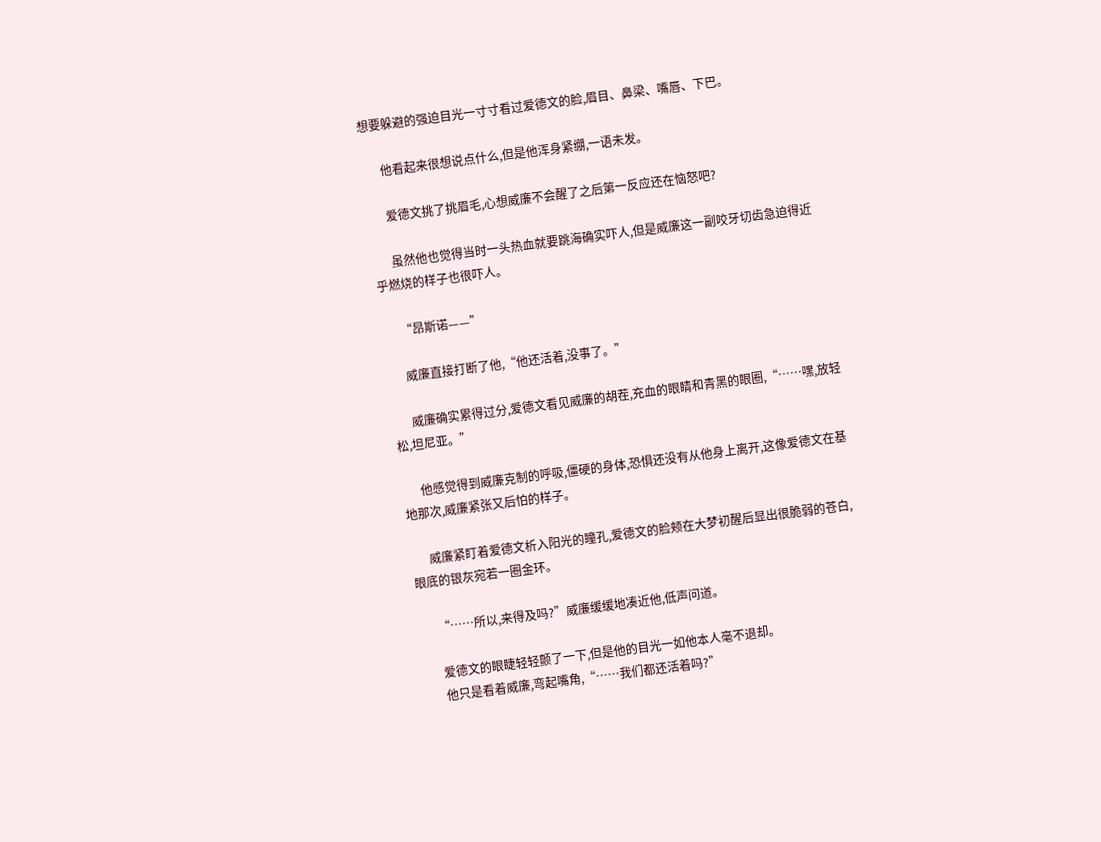想要躲避的强迫目光一寸寸看过爱德文的脸,眉目、鼻梁、嘴唇、下巴。

      他看起来很想说点什么,但是他浑身紧绷,一语未发。

      爱德文挑了挑眉毛,心想威廉不会醒了之后第一反应还在恼怒吧?

      虽然他也觉得当时一头热血就要跳海确实吓人,但是威廉这一副咬牙切齿急迫得近乎燃烧的样子也很吓人。

      “昂斯诺——”

      威廉直接打断了他,“他还活着,没事了。”

      威廉确实累得过分,爱德文看见威廉的胡茬,充血的眼睛和青黑的眼圈,“……嘿,放轻松,坦尼亚。”

      他感觉得到威廉克制的呼吸,僵硬的身体,恐惧还没有从他身上离开,这像爱德文在基地那次,威廉紧张又后怕的样子。

      威廉紧盯着爱德文析入阳光的瞳孔,爱德文的脸颊在大梦初醒后显出很脆弱的苍白,眼底的银灰宛若一圈金环。

      “……所以,来得及吗?”威廉缓缓地凑近他,低声问道。

      爱德文的眼睫轻轻颤了一下,但是他的目光一如他本人毫不退却。
      他只是看着威廉,弯起嘴角,“……我们都还活着吗?”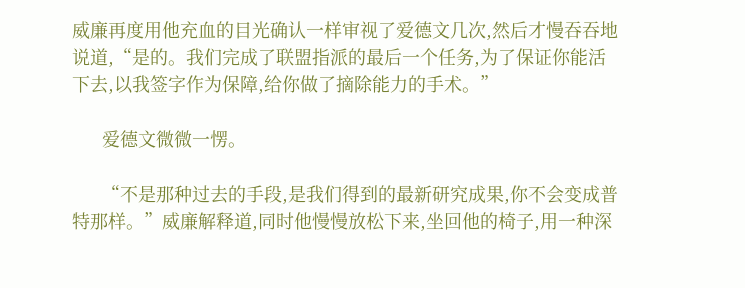威廉再度用他充血的目光确认一样审视了爱德文几次,然后才慢吞吞地说道,“是的。我们完成了联盟指派的最后一个任务,为了保证你能活下去,以我签字作为保障,给你做了摘除能力的手术。”

      爱德文微微一愣。

      “不是那种过去的手段,是我们得到的最新研究成果,你不会变成普特那样。”威廉解释道,同时他慢慢放松下来,坐回他的椅子,用一种深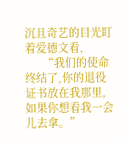沉且奇艺的目光盯着爱德文看,
      “我们的使命终结了,你的退役证书放在我那里,如果你想看我一会儿去拿。”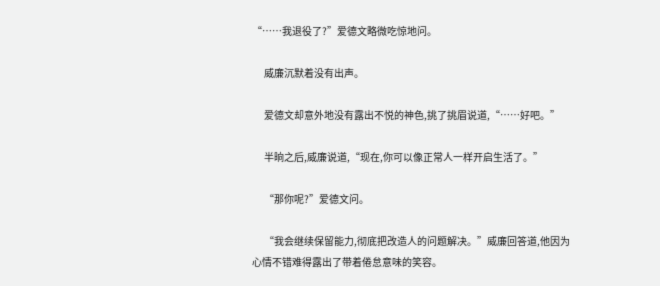“……我退役了?”爱德文略微吃惊地问。

      威廉沉默着没有出声。

      爱德文却意外地没有露出不悦的神色,挑了挑眉说道,“……好吧。”

      半晌之后,威廉说道,“现在,你可以像正常人一样开启生活了。”

      “那你呢?”爱德文问。

      “我会继续保留能力,彻底把改造人的问题解决。”威廉回答道,他因为心情不错难得露出了带着倦怠意味的笑容。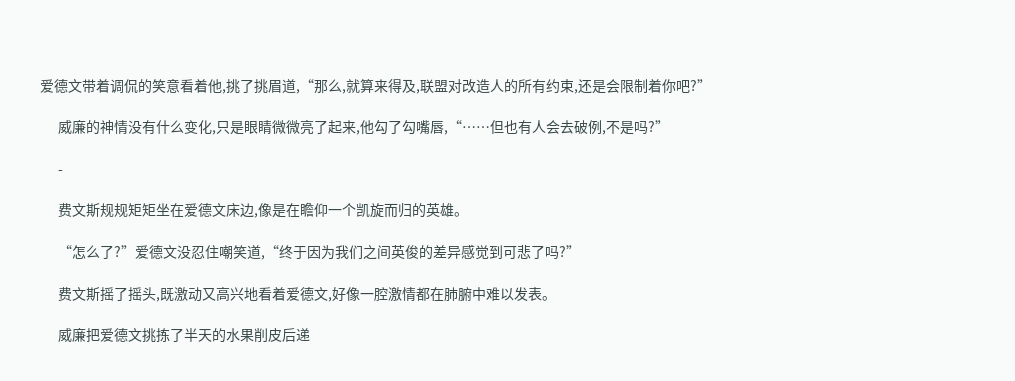爱德文带着调侃的笑意看着他,挑了挑眉道,“那么,就算来得及,联盟对改造人的所有约束,还是会限制着你吧?”

      威廉的神情没有什么变化,只是眼睛微微亮了起来,他勾了勾嘴唇,“……但也有人会去破例,不是吗?”

      -

      费文斯规规矩矩坐在爱德文床边,像是在瞻仰一个凯旋而归的英雄。

      “怎么了?”爱德文没忍住嘲笑道,“终于因为我们之间英俊的差异感觉到可悲了吗?”

      费文斯摇了摇头,既激动又高兴地看着爱德文,好像一腔激情都在肺腑中难以发表。

      威廉把爱德文挑拣了半天的水果削皮后递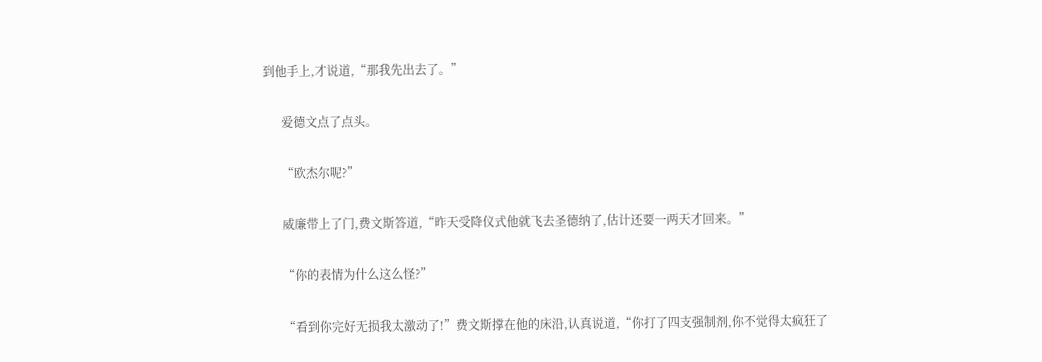到他手上,才说道,“那我先出去了。”

      爱德文点了点头。

      “欧杰尔呢?”

      威廉带上了门,费文斯答道,“昨天受降仪式他就飞去圣德纳了,估计还要一两天才回来。”

      “你的表情为什么这么怪?”

      “看到你完好无损我太激动了!”费文斯撑在他的床沿,认真说道,“你打了四支强制剂,你不觉得太疯狂了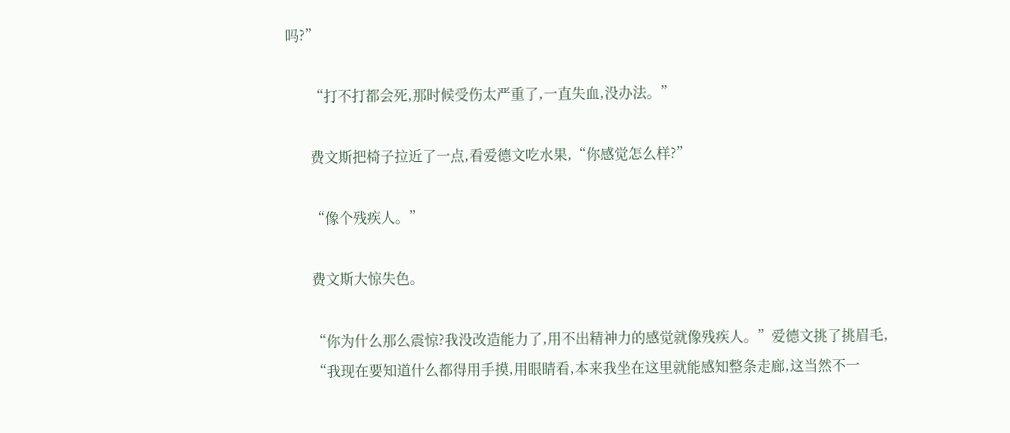吗?”

      “打不打都会死,那时候受伤太严重了,一直失血,没办法。”

      费文斯把椅子拉近了一点,看爱德文吃水果,“你感觉怎么样?”

      “像个残疾人。”

      费文斯大惊失色。

      “你为什么那么震惊?我没改造能力了,用不出精神力的感觉就像残疾人。”爱德文挑了挑眉毛,
      “我现在要知道什么都得用手摸,用眼睛看,本来我坐在这里就能感知整条走廊,这当然不一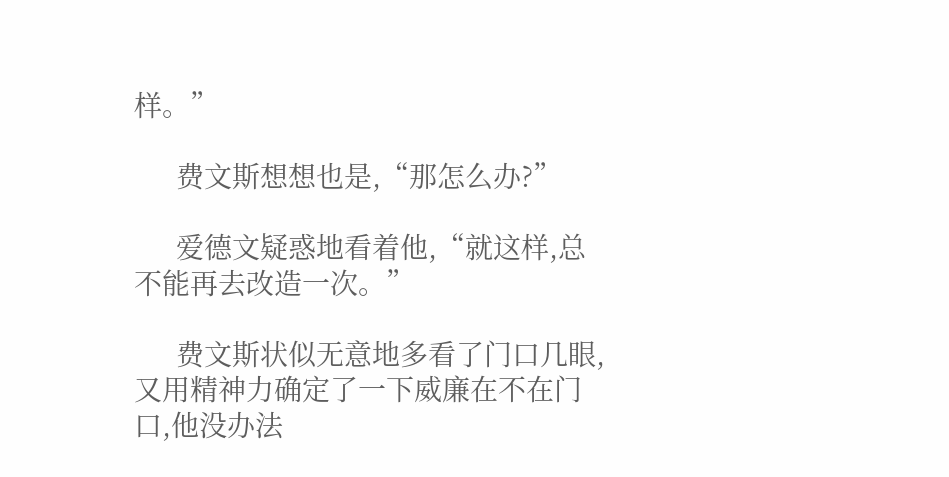样。”

      费文斯想想也是,“那怎么办?”

      爱德文疑惑地看着他,“就这样,总不能再去改造一次。”

      费文斯状似无意地多看了门口几眼,又用精神力确定了一下威廉在不在门口,他没办法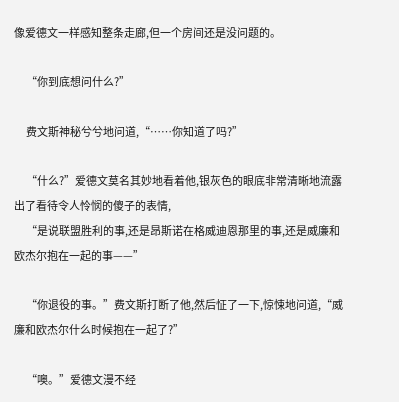像爱德文一样感知整条走廊,但一个房间还是没问题的。

      “你到底想问什么?”

      费文斯神秘兮兮地问道,“……你知道了吗?”

      “什么?”爱德文莫名其妙地看着他,银灰色的眼底非常清晰地流露出了看待令人怜悯的傻子的表情,
      “是说联盟胜利的事,还是昂斯诺在格威迪恩那里的事,还是威廉和欧杰尔抱在一起的事——”

      “你退役的事。”费文斯打断了他,然后怔了一下,惊悚地问道,“威廉和欧杰尔什么时候抱在一起了?”

      “噢。”爱德文漫不经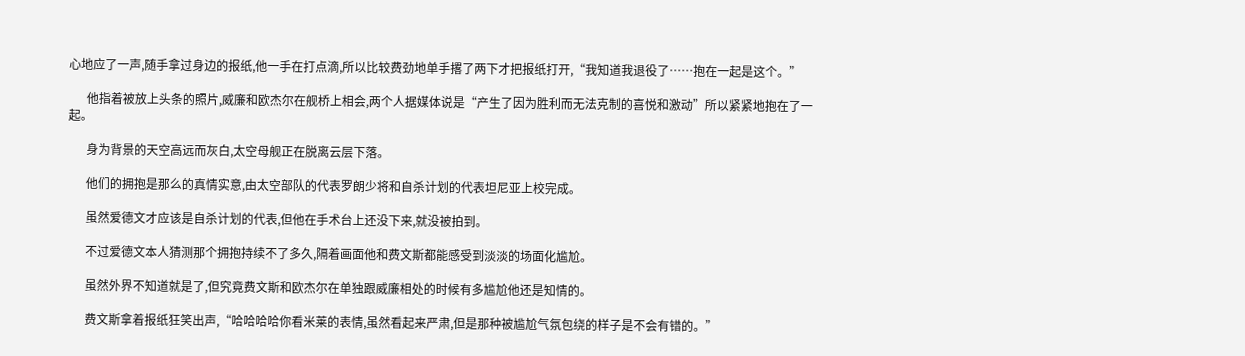心地应了一声,随手拿过身边的报纸,他一手在打点滴,所以比较费劲地单手撂了两下才把报纸打开,“我知道我退役了……抱在一起是这个。”

      他指着被放上头条的照片,威廉和欧杰尔在舰桥上相会,两个人据媒体说是“产生了因为胜利而无法克制的喜悦和激动”所以紧紧地抱在了一起。

      身为背景的天空高远而灰白,太空母舰正在脱离云层下落。

      他们的拥抱是那么的真情实意,由太空部队的代表罗朗少将和自杀计划的代表坦尼亚上校完成。

      虽然爱德文才应该是自杀计划的代表,但他在手术台上还没下来,就没被拍到。

      不过爱德文本人猜测那个拥抱持续不了多久,隔着画面他和费文斯都能感受到淡淡的场面化尴尬。

      虽然外界不知道就是了,但究竟费文斯和欧杰尔在单独跟威廉相处的时候有多尴尬他还是知情的。

      费文斯拿着报纸狂笑出声,“哈哈哈哈你看米莱的表情,虽然看起来严肃,但是那种被尴尬气氛包绕的样子是不会有错的。”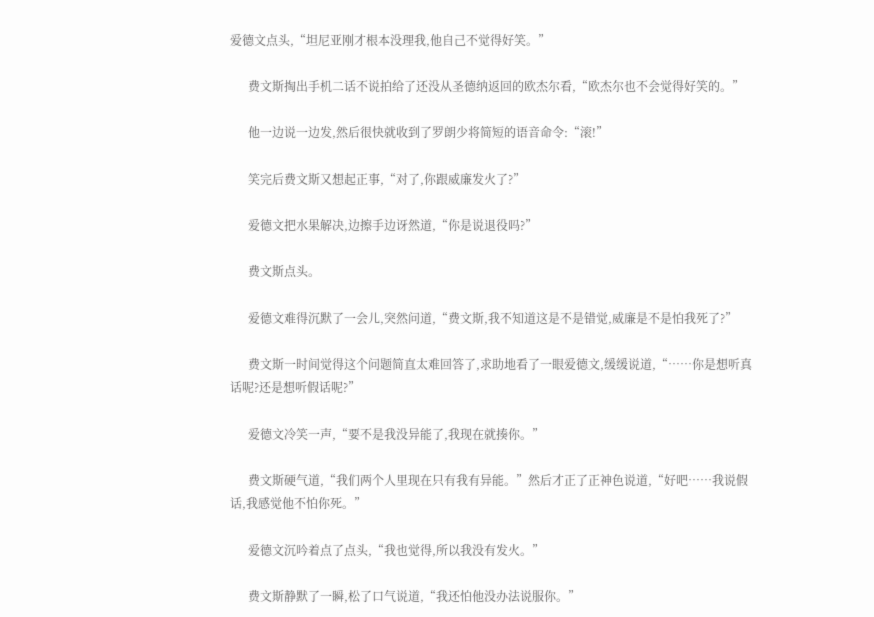爱德文点头,“坦尼亚刚才根本没理我,他自己不觉得好笑。”

      费文斯掏出手机二话不说拍给了还没从圣德纳返回的欧杰尔看,“欧杰尔也不会觉得好笑的。”

      他一边说一边发,然后很快就收到了罗朗少将简短的语音命令:“滚!”

      笑完后费文斯又想起正事,“对了,你跟威廉发火了?”

      爱德文把水果解决,边擦手边讶然道,“你是说退役吗?”

      费文斯点头。

      爱德文难得沉默了一会儿,突然问道,“费文斯,我不知道这是不是错觉,威廉是不是怕我死了?”

      费文斯一时间觉得这个问题简直太难回答了,求助地看了一眼爱德文,缓缓说道,“……你是想听真话呢?还是想听假话呢?”

      爱德文冷笑一声,“要不是我没异能了,我现在就揍你。”

      费文斯硬气道,“我们两个人里现在只有我有异能。”然后才正了正神色说道,“好吧……我说假话,我感觉他不怕你死。”

      爱德文沉吟着点了点头,“我也觉得,所以我没有发火。”

      费文斯静默了一瞬,松了口气说道,“我还怕他没办法说服你。”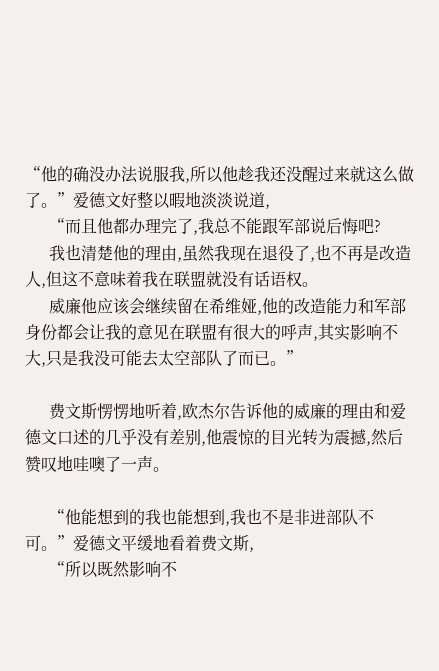“他的确没办法说服我,所以他趁我还没醒过来就这么做了。”爱德文好整以暇地淡淡说道,
      “而且他都办理完了,我总不能跟军部说后悔吧?
      我也清楚他的理由,虽然我现在退役了,也不再是改造人,但这不意味着我在联盟就没有话语权。
      威廉他应该会继续留在希维娅,他的改造能力和军部身份都会让我的意见在联盟有很大的呼声,其实影响不大,只是我没可能去太空部队了而已。”

      费文斯愣愣地听着,欧杰尔告诉他的威廉的理由和爱德文口述的几乎没有差别,他震惊的目光转为震撼,然后赞叹地哇噢了一声。

      “他能想到的我也能想到,我也不是非进部队不可。”爱德文平缓地看着费文斯,
      “所以既然影响不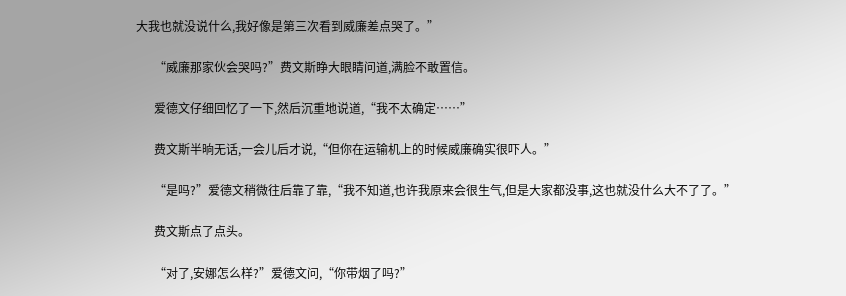大我也就没说什么,我好像是第三次看到威廉差点哭了。”

      “威廉那家伙会哭吗?”费文斯睁大眼睛问道,满脸不敢置信。

      爱德文仔细回忆了一下,然后沉重地说道,“我不太确定……”

      费文斯半晌无话,一会儿后才说,“但你在运输机上的时候威廉确实很吓人。”

      “是吗?”爱德文稍微往后靠了靠,“我不知道,也许我原来会很生气,但是大家都没事,这也就没什么大不了了。”

      费文斯点了点头。

      “对了,安娜怎么样?”爱德文问,“你带烟了吗?”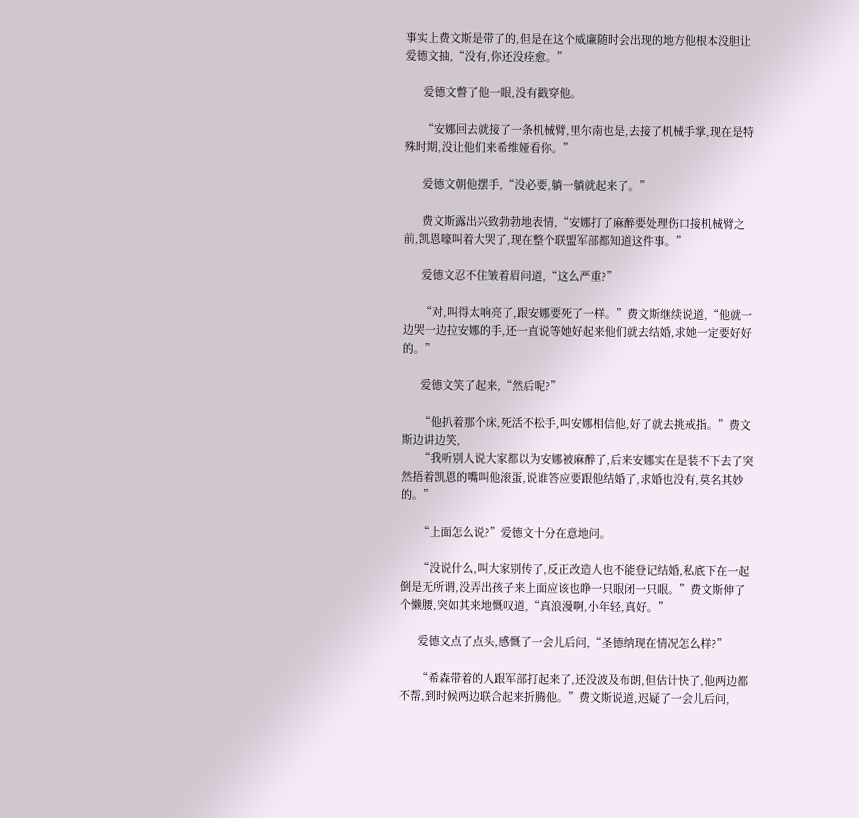事实上费文斯是带了的,但是在这个威廉随时会出现的地方他根本没胆让爱德文抽,“没有,你还没痊愈。”

      爱德文瞥了他一眼,没有戳穿他。

      “安娜回去就接了一条机械臂,里尔南也是,去接了机械手掌,现在是特殊时期,没让他们来希维娅看你。”

      爱德文朝他摆手,“没必要,躺一躺就起来了。”

      费文斯露出兴致勃勃地表情,“安娜打了麻醉要处理伤口接机械臂之前,凯恩嚎叫着大哭了,现在整个联盟军部都知道这件事。”

      爱德文忍不住皱着眉问道,“这么严重?”

      “对,叫得太响亮了,跟安娜要死了一样。”费文斯继续说道,“他就一边哭一边拉安娜的手,还一直说等她好起来他们就去结婚,求她一定要好好的。”

      爱德文笑了起来,“然后呢?”

      “他扒着那个床,死活不松手,叫安娜相信他,好了就去挑戒指。”费文斯边讲边笑,
      “我听别人说大家都以为安娜被麻醉了,后来安娜实在是装不下去了突然捂着凯恩的嘴叫他滚蛋,说谁答应要跟他结婚了,求婚也没有,莫名其妙的。”

      “上面怎么说?”爱德文十分在意地问。

      “没说什么,叫大家别传了,反正改造人也不能登记结婚,私底下在一起倒是无所谓,没弄出孩子来上面应该也睁一只眼闭一只眼。”费文斯伸了个懒腰,突如其来地慨叹道,“真浪漫啊,小年轻,真好。”

      爱德文点了点头,感慨了一会儿后问,“圣德纳现在情况怎么样?”

      “希森带着的人跟军部打起来了,还没波及布朗,但估计快了,他两边都不帮,到时候两边联合起来折腾他。”费文斯说道,迟疑了一会儿后问,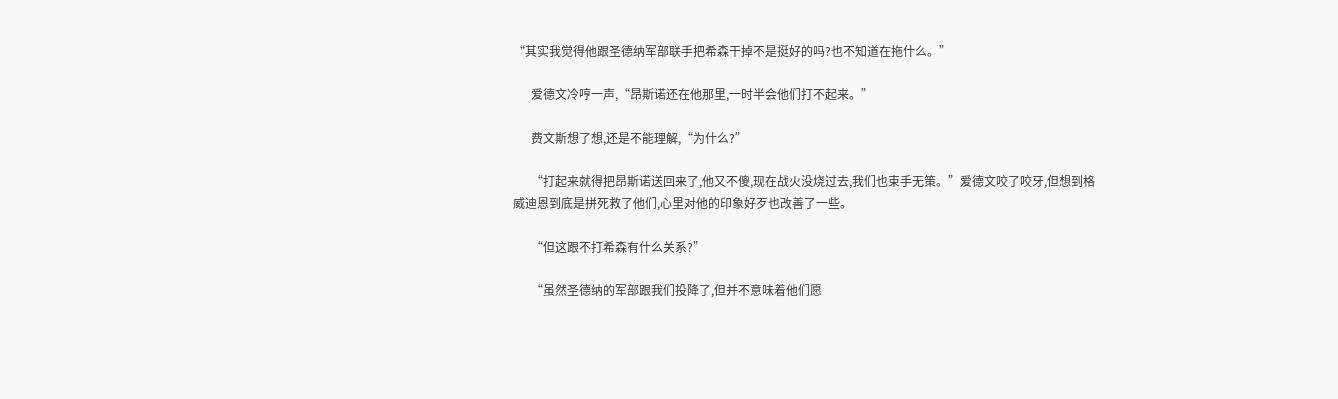“其实我觉得他跟圣德纳军部联手把希森干掉不是挺好的吗?也不知道在拖什么。”

      爱德文冷哼一声,“昂斯诺还在他那里,一时半会他们打不起来。”

      费文斯想了想,还是不能理解,“为什么?”

      “打起来就得把昂斯诺送回来了,他又不傻,现在战火没烧过去,我们也束手无策。”爱德文咬了咬牙,但想到格威迪恩到底是拼死救了他们,心里对他的印象好歹也改善了一些。

      “但这跟不打希森有什么关系?”

      “虽然圣德纳的军部跟我们投降了,但并不意味着他们愿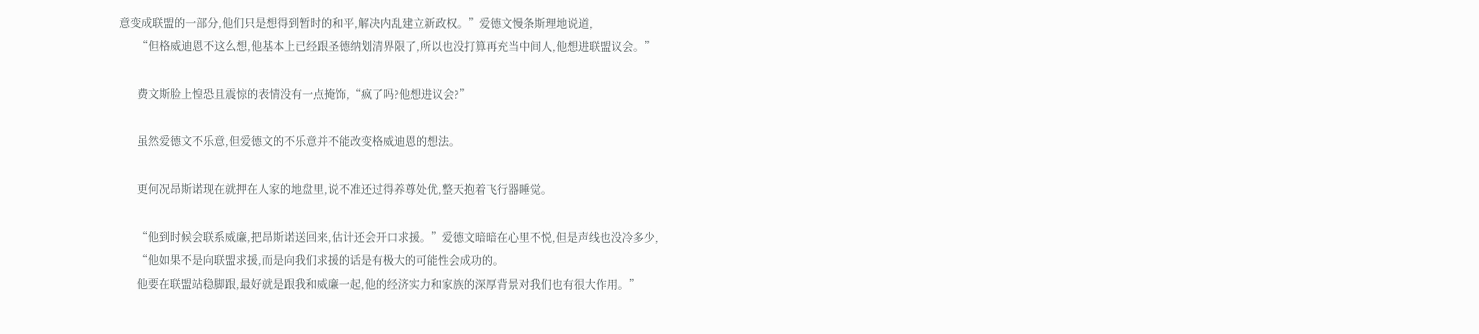意变成联盟的一部分,他们只是想得到暂时的和平,解决内乱建立新政权。”爱德文慢条斯理地说道,
      “但格威迪恩不这么想,他基本上已经跟圣德纳划清界限了,所以也没打算再充当中间人,他想进联盟议会。”

      费文斯脸上惶恐且震惊的表情没有一点掩饰,“疯了吗?他想进议会?”

      虽然爱德文不乐意,但爱德文的不乐意并不能改变格威迪恩的想法。

      更何况昂斯诺现在就押在人家的地盘里,说不准还过得养尊处优,整天抱着飞行器睡觉。

      “他到时候会联系威廉,把昂斯诺送回来,估计还会开口求援。”爱德文暗暗在心里不悦,但是声线也没冷多少,
      “他如果不是向联盟求援,而是向我们求援的话是有极大的可能性会成功的。
      他要在联盟站稳脚跟,最好就是跟我和威廉一起,他的经济实力和家族的深厚背景对我们也有很大作用。”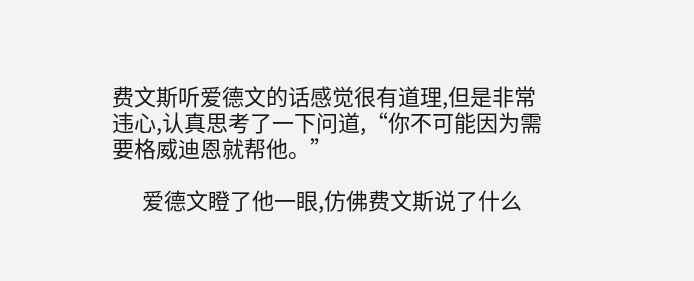费文斯听爱德文的话感觉很有道理,但是非常违心,认真思考了一下问道,“你不可能因为需要格威迪恩就帮他。”

      爱德文瞪了他一眼,仿佛费文斯说了什么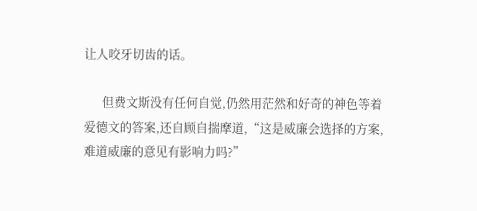让人咬牙切齿的话。

      但费文斯没有任何自觉,仍然用茫然和好奇的神色等着爱德文的答案,还自顾自揣摩道,“这是威廉会选择的方案,难道威廉的意见有影响力吗?”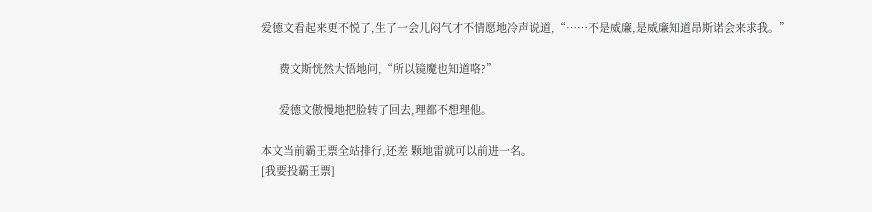爱德文看起来更不悦了,生了一会儿闷气才不情愿地冷声说道,“……不是威廉,是威廉知道昂斯诺会来求我。”

      费文斯恍然大悟地问,“所以镜魔也知道咯?”

      爱德文傲慢地把脸转了回去,理都不想理他。

本文当前霸王票全站排行,还差 颗地雷就可以前进一名。
[我要投霸王票]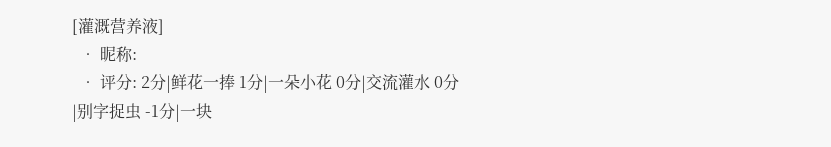[灌溉营养液]
  • 昵称:
  • 评分: 2分|鲜花一捧 1分|一朵小花 0分|交流灌水 0分|别字捉虫 -1分|一块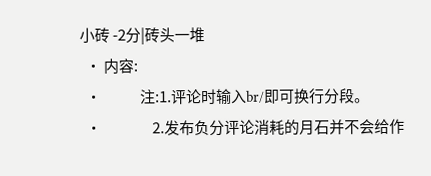小砖 -2分|砖头一堆
  • 内容:
  •             注:1.评论时输入br/即可换行分段。
  •                 2.发布负分评论消耗的月石并不会给作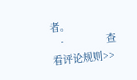者。
  •             查看评论规则>>